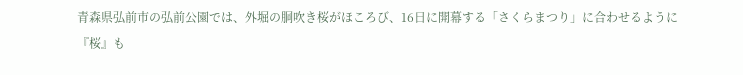青森県弘前市の弘前公園では、外堀の胴吹き桜がほころび、16日に開幕する「さくらまつり」に合わせるように『桜』も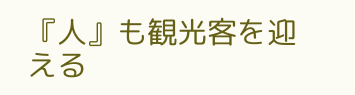『人』も観光客を迎える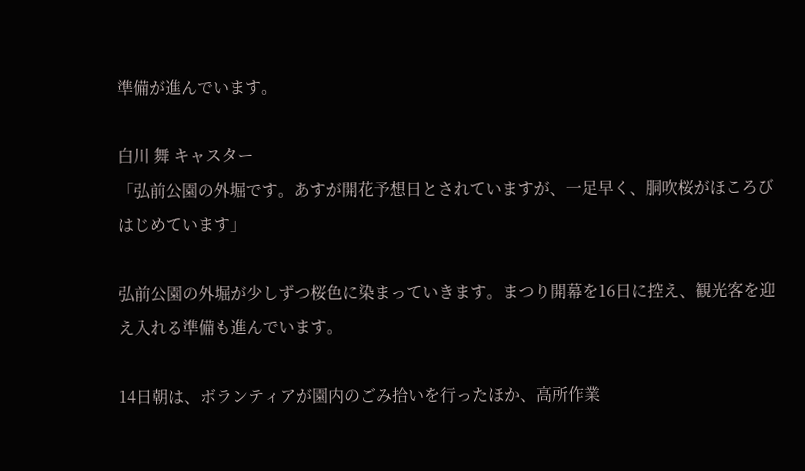準備が進んでいます。

白川 舞 キャスター
「弘前公園の外堀です。あすが開花予想日とされていますが、一足早く、胴吹桜がほころびはじめています」

弘前公園の外堀が少しずつ桜色に染まっていきます。まつり開幕を16日に控え、観光客を迎え入れる準備も進んでいます。

14日朝は、ボランティアが園内のごみ拾いを行ったほか、高所作業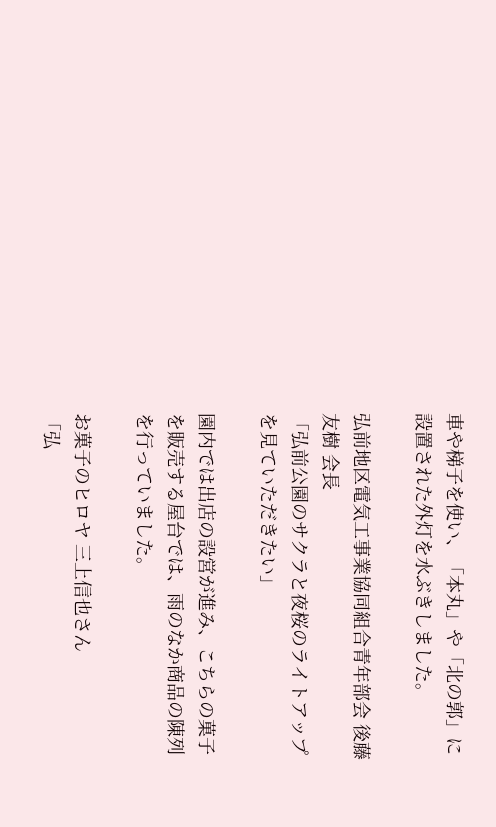車や梯子を使い、「本丸」や「北の郭」に設置された外灯を水ぶきしました。

弘前地区電気工事業協同組合青年部会 後藤友樹 会長
「弘前公園のサクラと夜桜のライトアップを見ていただきたい」

園内では出店の設営が進み、こちらの菓子を販売する屋台では、雨のなか商品の陳列を行っていました。

お菓子のヒロヤ 三上信也さん
「弘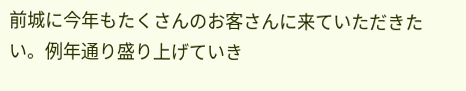前城に今年もたくさんのお客さんに来ていただきたい。例年通り盛り上げていき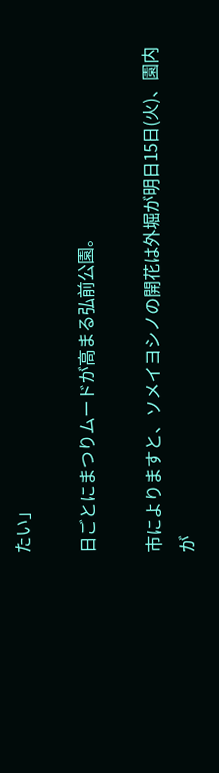たい」

日ごとにまつりムードが高まる弘前公園。

市によりますと、ソメイヨシノの開花は外堀が明日15日(火)、園内が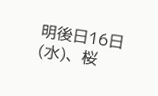明後日16日(水)、桜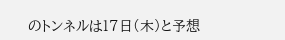のトンネルは17日(木)と予想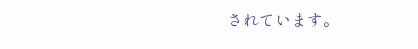されています。